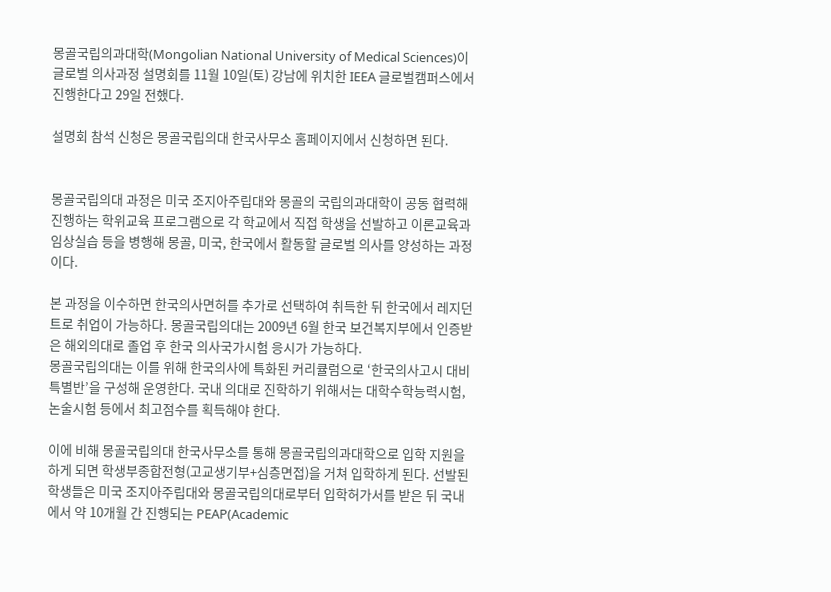몽골국립의과대학(Mongolian National University of Medical Sciences)이 글로벌 의사과정 설명회를 11월 10일(토) 강남에 위치한 IEEA 글로벌캠퍼스에서 진행한다고 29일 전했다.

설명회 참석 신청은 몽골국립의대 한국사무소 홈페이지에서 신청하면 된다.


몽골국립의대 과정은 미국 조지아주립대와 몽골의 국립의과대학이 공동 협력해 진행하는 학위교육 프로그램으로 각 학교에서 직접 학생을 선발하고 이론교육과 임상실습 등을 병행해 몽골, 미국, 한국에서 활동할 글로벌 의사를 양성하는 과정이다.

본 과정을 이수하면 한국의사면허를 추가로 선택하여 취득한 뒤 한국에서 레지던트로 취업이 가능하다. 몽골국립의대는 2009년 6월 한국 보건복지부에서 인증받은 해외의대로 졸업 후 한국 의사국가시험 응시가 가능하다.
몽골국립의대는 이를 위해 한국의사에 특화된 커리큘럼으로 ‘한국의사고시 대비 특별반’을 구성해 운영한다. 국내 의대로 진학하기 위해서는 대학수학능력시험, 논술시험 등에서 최고점수를 획득해야 한다.

이에 비해 몽골국립의대 한국사무소를 통해 몽골국립의과대학으로 입학 지원을 하게 되면 학생부종합전형(고교생기부+심층면접)을 거쳐 입학하게 된다. 선발된 학생들은 미국 조지아주립대와 몽골국립의대로부터 입학허가서를 받은 뒤 국내에서 약 10개월 간 진행되는 PEAP(Academic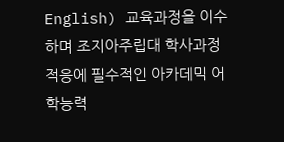English) 교육과정을 이수하며 조지아주립대 학사과정 적응에 필수적인 아카데믹 어학능력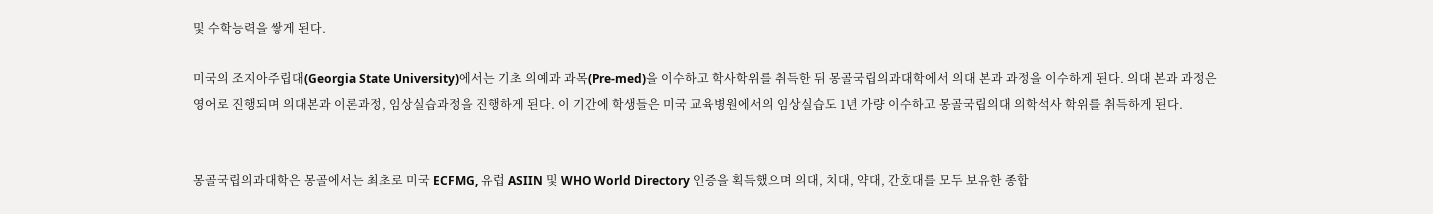및 수학능력을 쌓게 된다.

미국의 조지아주립대(Georgia State University)에서는 기초 의예과 과목(Pre-med)을 이수하고 학사학위를 취득한 뒤 몽골국립의과대학에서 의대 본과 과정을 이수하게 된다. 의대 본과 과정은 영어로 진행되며 의대본과 이론과정, 임상실습과정을 진행하게 된다. 이 기간에 학생들은 미국 교육병원에서의 임상실습도 1년 가량 이수하고 몽골국립의대 의학석사 학위를 취득하게 된다.


몽골국립의과대학은 몽골에서는 최초로 미국 ECFMG, 유럽 ASIIN 및 WHO World Directory 인증을 획득했으며 의대, 치대, 약대, 간호대를 모두 보유한 종합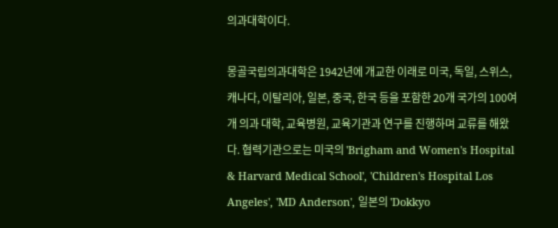의과대학이다.

몽골국립의과대학은 1942년에 개교한 이래로 미국, 독일, 스위스, 캐나다, 이탈리아, 일본, 중국, 한국 등을 포함한 20개 국가의 100여개 의과 대학, 교육병원, 교육기관과 연구를 진행하며 교류를 해왔다. 협력기관으로는 미국의 'Brigham and Women's Hospital & Harvard Medical School', 'Children's Hospital Los Angeles', 'MD Anderson', 일본의 'Dokkyo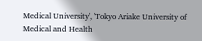Medical University', 'Tokyo Ariake University of Medical and Health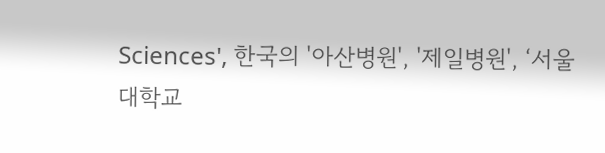Sciences', 한국의 '아산병원', '제일병원', ‘서울대학교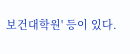보건대학원' 등이 있다.